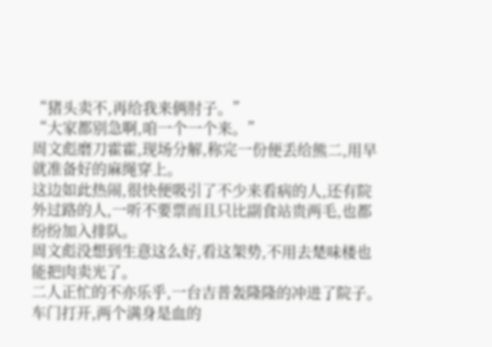“猪头卖不,再给我来俩肘子。”
“大家都别急啊,咱一个一个来。”
周文彪磨刀霍霍,现场分解,称完一份便丢给熊二,用早就准备好的麻绳穿上。
这边如此热闹,很快便吸引了不少来看病的人,还有院外过路的人,一听不要票而且只比副食站贵两毛,也都纷纷加入排队。
周文彪没想到生意这么好,看这架势,不用去楚味楼也能把肉卖光了。
二人正忙的不亦乐乎,一台吉普轰隆隆的冲进了院子。
车门打开,两个满身是血的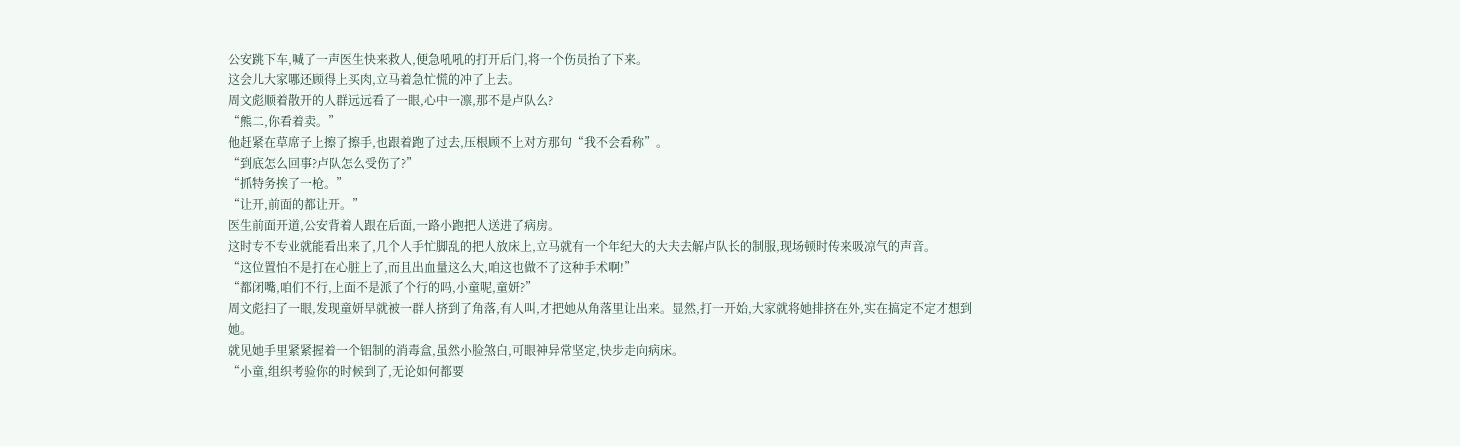公安跳下车,喊了一声医生快来救人,便急吼吼的打开后门,将一个伤员抬了下来。
这会儿大家哪还顾得上买肉,立马着急忙慌的冲了上去。
周文彪顺着散开的人群远远看了一眼,心中一凛,那不是卢队么?
“熊二,你看着卖。”
他赶紧在草席子上擦了擦手,也跟着跑了过去,压根顾不上对方那句“我不会看称”。
“到底怎么回事?卢队怎么受伤了?”
“抓特务挨了一枪。”
“让开,前面的都让开。”
医生前面开道,公安背着人跟在后面,一路小跑把人送进了病房。
这时专不专业就能看出来了,几个人手忙脚乱的把人放床上,立马就有一个年纪大的大夫去解卢队长的制服,现场顿时传来吸凉气的声音。
“这位置怕不是打在心脏上了,而且出血量这么大,咱这也做不了这种手术啊!”
“都闭嘴,咱们不行,上面不是派了个行的吗,小童呢,童妍?”
周文彪扫了一眼,发现童妍早就被一群人挤到了角落,有人叫,才把她从角落里让出来。显然,打一开始,大家就将她排挤在外,实在搞定不定才想到她。
就见她手里紧紧握着一个铝制的消毒盒,虽然小脸煞白,可眼神异常坚定,快步走向病床。
“小童,组织考验你的时候到了,无论如何都要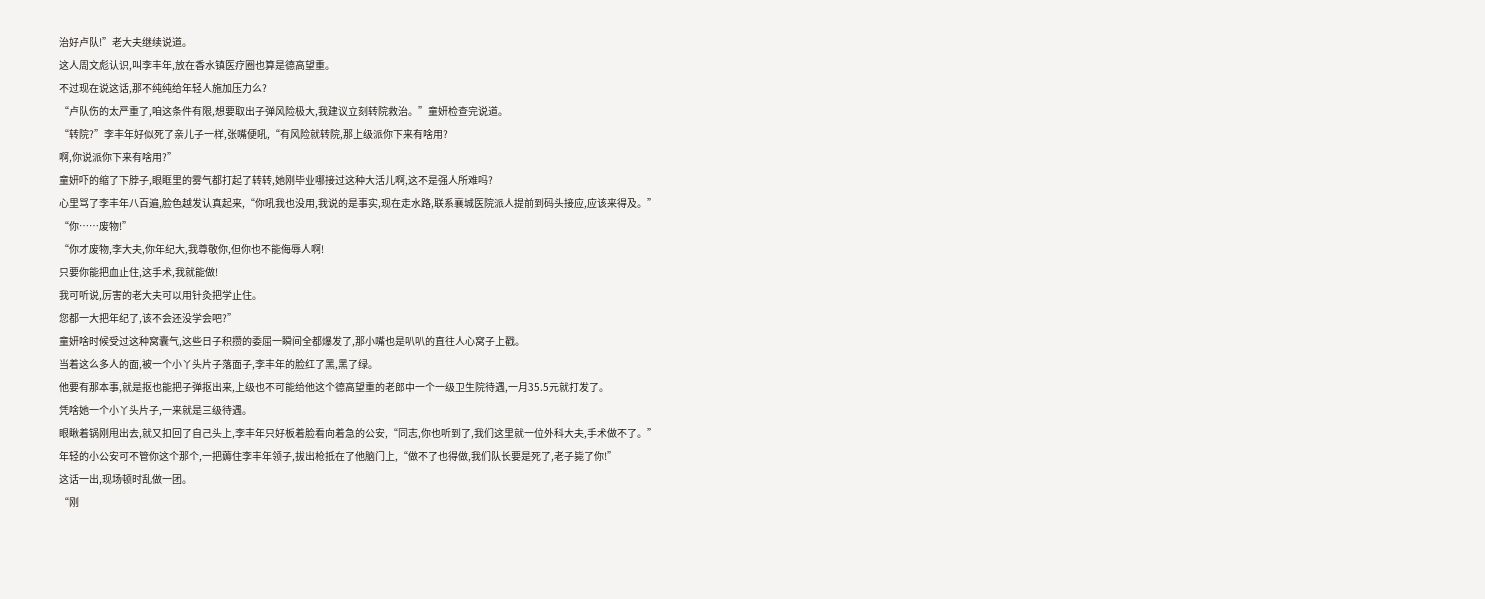治好卢队!”老大夫继续说道。
这人周文彪认识,叫李丰年,放在香水镇医疗圈也算是德高望重。
不过现在说这话,那不纯纯给年轻人施加压力么?
“卢队伤的太严重了,咱这条件有限,想要取出子弹风险极大,我建议立刻转院救治。”童妍检查完说道。
“转院?”李丰年好似死了亲儿子一样,张嘴便吼,“有风险就转院,那上级派你下来有啥用?
啊,你说派你下来有啥用?”
童妍吓的缩了下脖子,眼眶里的雾气都打起了转转,她刚毕业哪接过这种大活儿啊,这不是强人所难吗?
心里骂了李丰年八百遍,脸色越发认真起来,“你吼我也没用,我说的是事实,现在走水路,联系襄城医院派人提前到码头接应,应该来得及。”
“你……废物!”
“你才废物,李大夫,你年纪大,我尊敬你,但你也不能侮辱人啊!
只要你能把血止住,这手术,我就能做!
我可听说,厉害的老大夫可以用针灸把学止住。
您都一大把年纪了,该不会还没学会吧?”
童妍啥时候受过这种窝囊气,这些日子积攒的委屈一瞬间全都爆发了,那小嘴也是叭叭的直往人心窝子上戳。
当着这么多人的面,被一个小丫头片子落面子,李丰年的脸红了黑,黑了绿。
他要有那本事,就是抠也能把子弹抠出来,上级也不可能给他这个德高望重的老郎中一个一级卫生院待遇,一月35.5元就打发了。
凭啥她一个小丫头片子,一来就是三级待遇。
眼瞅着锅刚甩出去,就又扣回了自己头上,李丰年只好板着脸看向着急的公安,“同志,你也听到了,我们这里就一位外科大夫,手术做不了。”
年轻的小公安可不管你这个那个,一把薅住李丰年领子,拔出枪抵在了他脑门上,“做不了也得做,我们队长要是死了,老子毙了你!”
这话一出,现场顿时乱做一团。
“刚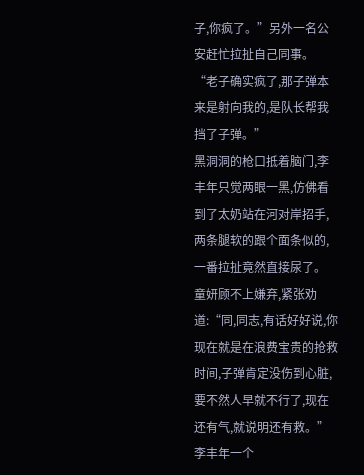子,你疯了。”另外一名公安赶忙拉扯自己同事。
“老子确实疯了,那子弹本来是射向我的,是队长帮我挡了子弹。”
黑洞洞的枪口抵着脑门,李丰年只觉两眼一黑,仿佛看到了太奶站在河对岸招手,两条腿软的跟个面条似的,一番拉扯竟然直接尿了。
童妍顾不上嫌弃,紧张劝道:“同,同志,有话好好说,你现在就是在浪费宝贵的抢救时间,子弹肯定没伤到心脏,要不然人早就不行了,现在还有气,就说明还有救。”
李丰年一个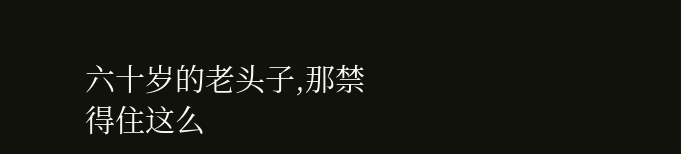六十岁的老头子,那禁得住这么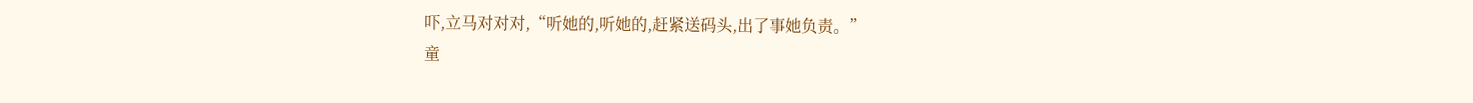吓,立马对对对,“听她的,听她的,赶紧送码头,出了事她负责。”
童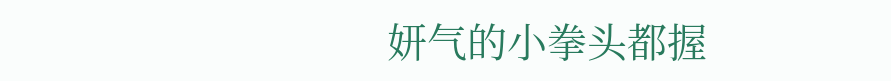妍气的小拳头都握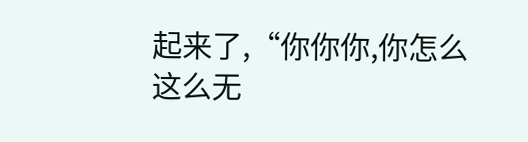起来了,“你你你,你怎么这么无